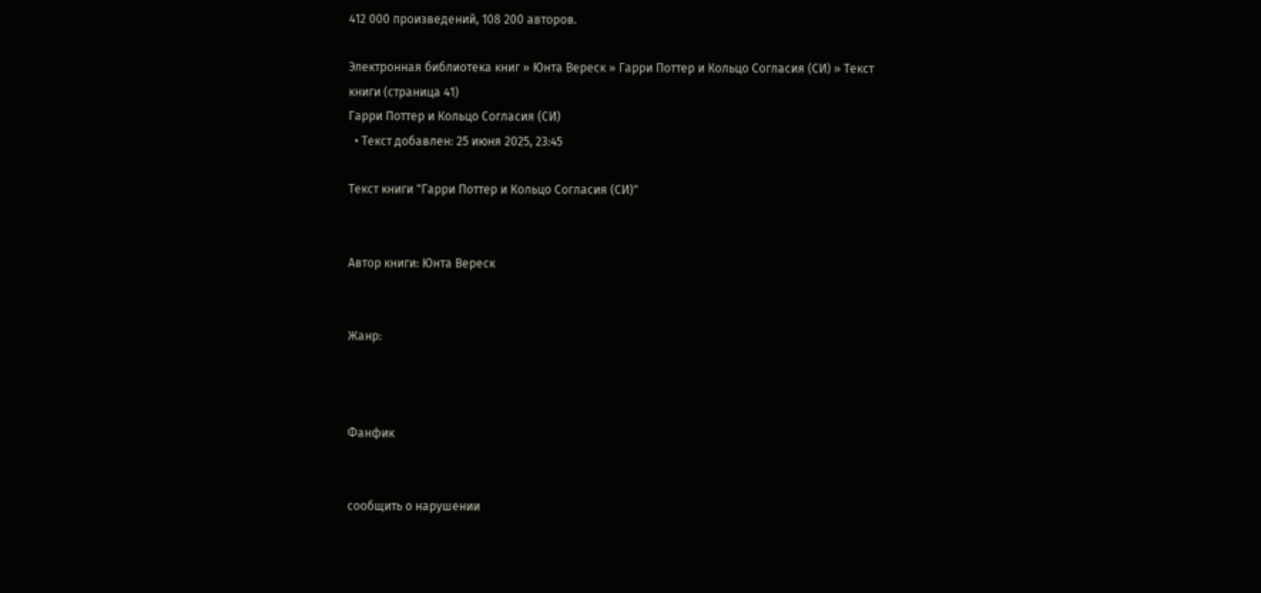412 000 произведений, 108 200 авторов.

Электронная библиотека книг » Юнта Вереск » Гарри Поттер и Кольцо Согласия (СИ) » Текст книги (страница 41)
Гарри Поттер и Кольцо Согласия (СИ)
  • Текст добавлен: 25 июня 2025, 23:45

Текст книги "Гарри Поттер и Кольцо Согласия (СИ)"


Автор книги: Юнта Вереск


Жанр:



Фанфик


сообщить о нарушении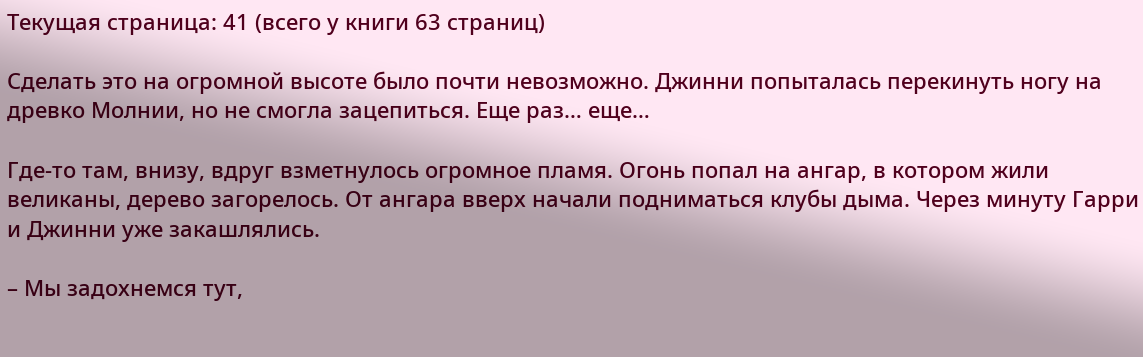Текущая страница: 41 (всего у книги 63 страниц)

Сделать это на огромной высоте было почти невозможно. Джинни попыталась перекинуть ногу на древко Молнии, но не смогла зацепиться. Еще раз… еще…

Где-то там, внизу, вдруг взметнулось огромное пламя. Огонь попал на ангар, в котором жили великаны, дерево загорелось. От ангара вверх начали подниматься клубы дыма. Через минуту Гарри и Джинни уже закашлялись.

– Мы задохнемся тут,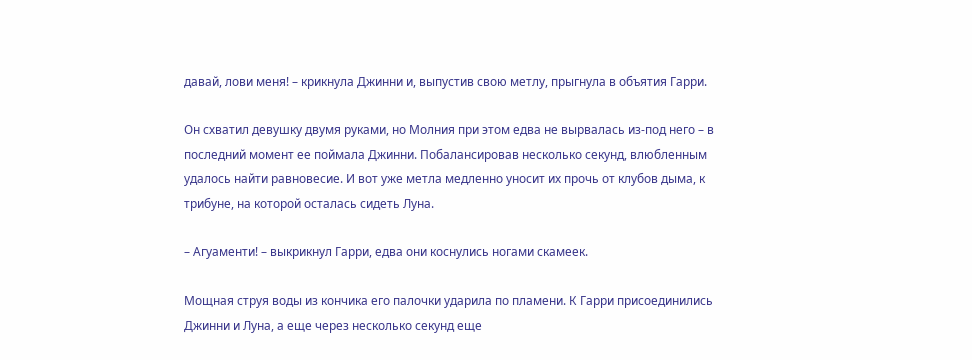давай, лови меня! – крикнула Джинни и, выпустив свою метлу, прыгнула в объятия Гарри.

Он схватил девушку двумя руками, но Молния при этом едва не вырвалась из-под него – в последний момент ее поймала Джинни. Побалансировав несколько секунд, влюбленным удалось найти равновесие. И вот уже метла медленно уносит их прочь от клубов дыма, к трибуне, на которой осталась сидеть Луна.

– Агуаменти! – выкрикнул Гарри, едва они коснулись ногами скамеек.

Мощная струя воды из кончика его палочки ударила по пламени. К Гарри присоединились Джинни и Луна, а еще через несколько секунд еще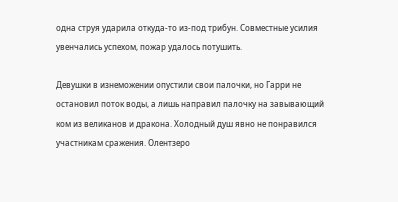одна струя ударила откуда-то из-под трибун. Совместные усилия увенчались успехом, пожар удалось потушить.

Девушки в изнеможении опустили свои палочки, но Гарри не остановил поток воды, а лишь направил палочку на завывающий ком из великанов и дракона. Холодный душ явно не понравился участникам сражения. Олентзеро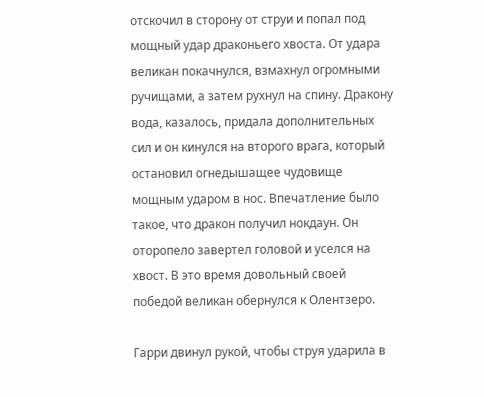отскочил в сторону от струи и попал под мощный удар драконьего хвоста. От удара великан покачнулся, взмахнул огромными ручищами, а затем рухнул на спину. Дракону вода, казалось, придала дополнительных сил и он кинулся на второго врага, который остановил огнедышащее чудовище мощным ударом в нос. Впечатление было такое, что дракон получил нокдаун. Он оторопело завертел головой и уселся на хвост. В это время довольный своей победой великан обернулся к Олентзеро.

Гарри двинул рукой, чтобы струя ударила в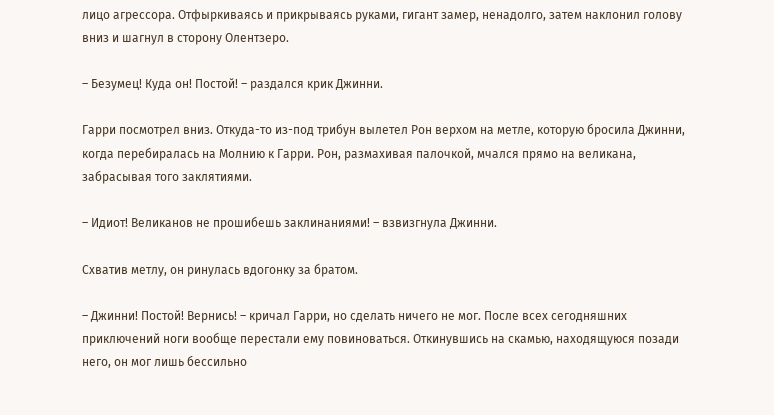лицо агрессора. Отфыркиваясь и прикрываясь руками, гигант замер, ненадолго, затем наклонил голову вниз и шагнул в сторону Олентзеро.

– Безумец! Куда он! Постой! – раздался крик Джинни.

Гарри посмотрел вниз. Откуда-то из-под трибун вылетел Рон верхом на метле, которую бросила Джинни, когда перебиралась на Молнию к Гарри. Рон, размахивая палочкой, мчался прямо на великана, забрасывая того заклятиями.

– Идиот! Великанов не прошибешь заклинаниями! – взвизгнула Джинни.

Схватив метлу, он ринулась вдогонку за братом.

– Джинни! Постой! Вернись! – кричал Гарри, но сделать ничего не мог. После всех сегодняшних приключений ноги вообще перестали ему повиноваться. Откинувшись на скамью, находящуюся позади него, он мог лишь бессильно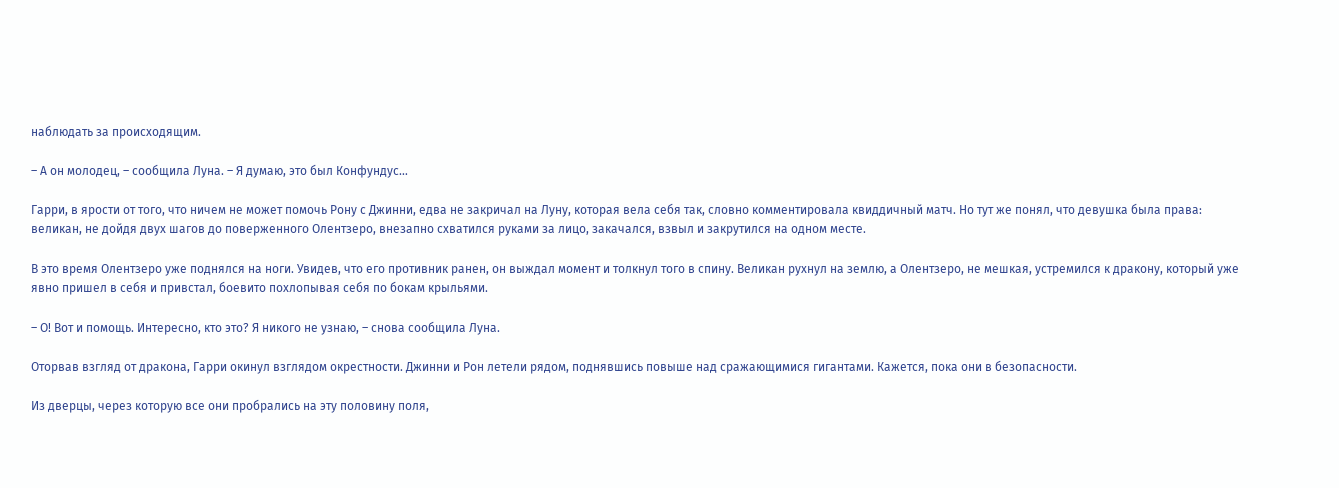наблюдать за происходящим.

– А он молодец, – сообщила Луна. – Я думаю, это был Конфундус…

Гарри, в ярости от того, что ничем не может помочь Рону с Джинни, едва не закричал на Луну, которая вела себя так, словно комментировала квиддичный матч. Но тут же понял, что девушка была права: великан, не дойдя двух шагов до поверженного Олентзеро, внезапно схватился руками за лицо, закачался, взвыл и закрутился на одном месте.

В это время Олентзеро уже поднялся на ноги. Увидев, что его противник ранен, он выждал момент и толкнул того в спину. Великан рухнул на землю, а Олентзеро, не мешкая, устремился к дракону, который уже явно пришел в себя и привстал, боевито похлопывая себя по бокам крыльями.

– О! Вот и помощь. Интересно, кто это? Я никого не узнаю, – снова сообщила Луна.

Оторвав взгляд от дракона, Гарри окинул взглядом окрестности. Джинни и Рон летели рядом, поднявшись повыше над сражающимися гигантами. Кажется, пока они в безопасности.

Из дверцы, через которую все они пробрались на эту половину поля,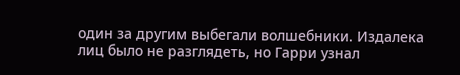один за другим выбегали волшебники. Издалека лиц было не разглядеть, но Гарри узнал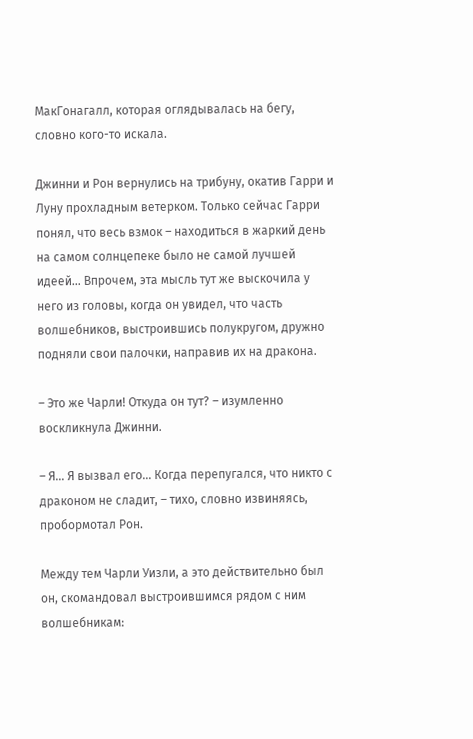МакГонагалл, которая оглядывалась на бегу, словно кого-то искала.

Джинни и Рон вернулись на трибуну, окатив Гарри и Луну прохладным ветерком. Только сейчас Гарри понял, что весь взмок – находиться в жаркий день на самом солнцепеке было не самой лучшей идеей… Впрочем, эта мысль тут же выскочила у него из головы, когда он увидел, что часть волшебников, выстроившись полукругом, дружно подняли свои палочки, направив их на дракона.

– Это же Чарли! Откуда он тут? – изумленно воскликнула Джинни.

– Я… Я вызвал его… Когда перепугался, что никто с драконом не сладит, – тихо, словно извиняясь, пробормотал Рон.

Между тем Чарли Уизли, а это действительно был он, скомандовал выстроившимся рядом с ним волшебникам: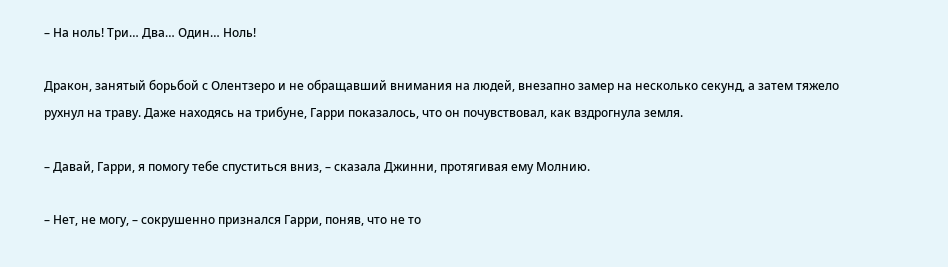– На ноль! Три… Два… Один… Ноль!

Дракон, занятый борьбой с Олентзеро и не обращавший внимания на людей, внезапно замер на несколько секунд, а затем тяжело рухнул на траву. Даже находясь на трибуне, Гарри показалось, что он почувствовал, как вздрогнула земля.

– Давай, Гарри, я помогу тебе спуститься вниз, – сказала Джинни, протягивая ему Молнию.

– Нет, не могу, – сокрушенно признался Гарри, поняв, что не то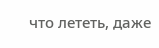что лететь, даже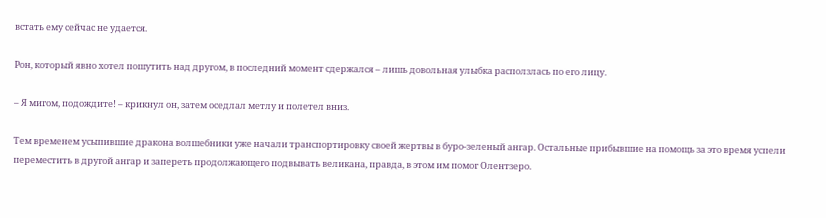встать ему сейчас не удается.

Рон, который явно хотел пошутить над другом, в последний момент сдержался – лишь довольная улыбка расползлась по его лицу.

– Я мигом, подождите! – крикнул он, затем оседлал метлу и полетел вниз.

Тем временем усыпившие дракона волшебники уже начали транспортировку своей жертвы в буро-зеленый ангар. Остальные прибывшие на помощь за это время успели переместить в другой ангар и запереть продолжающего подвывать великана, правда, в этом им помог Олентзеро.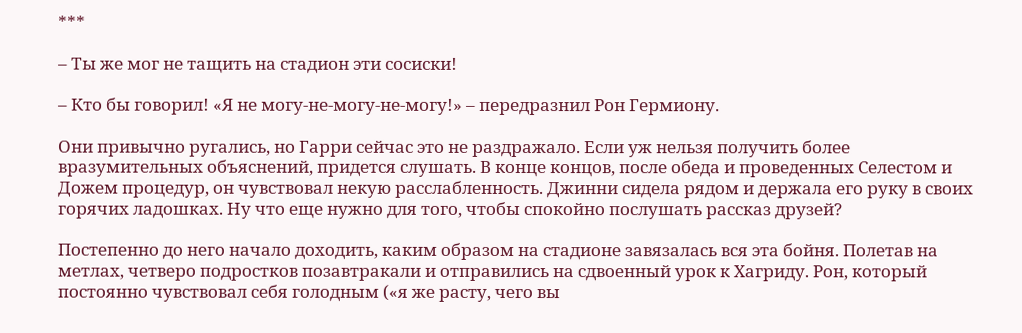***

– Ты же мог не тащить на стадион эти сосиски!

– Кто бы говорил! «Я не могу-не-могу-не-могу!» – передразнил Рон Гермиону.

Они привычно ругались, но Гарри сейчас это не раздражало. Если уж нельзя получить более вразумительных объяснений, придется слушать. В конце концов, после обеда и проведенных Селестом и Дожем процедур, он чувствовал некую расслабленность. Джинни сидела рядом и держала его руку в своих горячих ладошках. Ну что еще нужно для того, чтобы спокойно послушать рассказ друзей?

Постепенно до него начало доходить, каким образом на стадионе завязалась вся эта бойня. Полетав на метлах, четверо подростков позавтракали и отправились на сдвоенный урок к Хагриду. Рон, который постоянно чувствовал себя голодным («я же расту, чего вы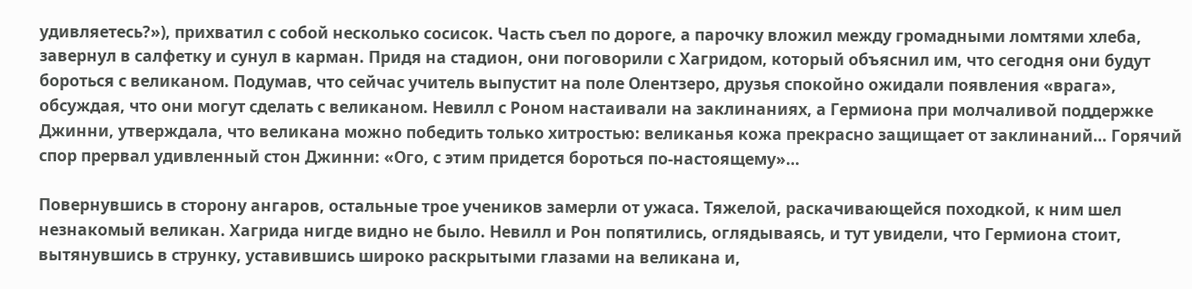удивляетесь?»), прихватил с собой несколько сосисок. Часть съел по дороге, а парочку вложил между громадными ломтями хлеба, завернул в салфетку и сунул в карман. Придя на стадион, они поговорили с Хагридом, который объяснил им, что сегодня они будут бороться с великаном. Подумав, что сейчас учитель выпустит на поле Олентзеро, друзья спокойно ожидали появления «врага», обсуждая, что они могут сделать с великаном. Невилл с Роном настаивали на заклинаниях, а Гермиона при молчаливой поддержке Джинни, утверждала, что великана можно победить только хитростью: великанья кожа прекрасно защищает от заклинаний… Горячий спор прервал удивленный стон Джинни: «Ого, с этим придется бороться по-настоящему»…

Повернувшись в сторону ангаров, остальные трое учеников замерли от ужаса. Тяжелой, раскачивающейся походкой, к ним шел незнакомый великан. Хагрида нигде видно не было. Невилл и Рон попятились, оглядываясь, и тут увидели, что Гермиона стоит, вытянувшись в струнку, уставившись широко раскрытыми глазами на великана и,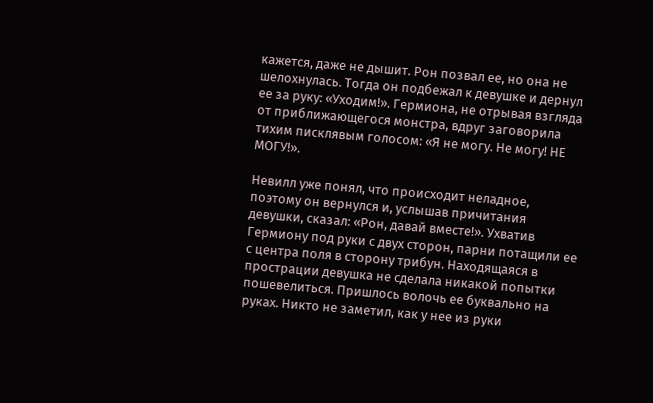кажется, даже не дышит. Рон позвал ее, но она не шелохнулась. Тогда он подбежал к девушке и дернул ее за руку: «Уходим!». Гермиона, не отрывая взгляда от приближающегося монстра, вдруг заговорила тихим писклявым голосом: «Я не могу. Не могу! НЕ МОГУ!».

Невилл уже понял, что происходит неладное, поэтому он вернулся и, услышав причитания девушки, сказал: «Рон, давай вместе!». Ухватив Гермиону под руки с двух сторон, парни потащили ее с центра поля в сторону трибун. Находящаяся в прострации девушка не сделала никакой попытки пошевелиться. Пришлось волочь ее буквально на руках. Никто не заметил, как у нее из руки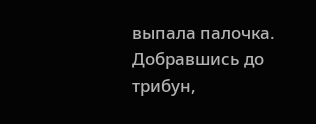выпала палочка. Добравшись до трибун,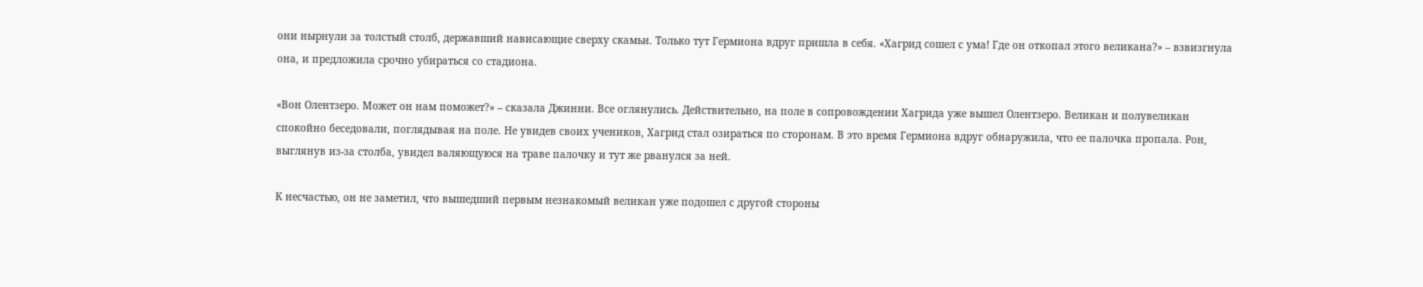они нырнули за толстый столб, державший нависающие сверху скамьи. Только тут Гермиона вдруг пришла в себя. «Хагрид сошел с ума! Где он откопал этого великана?» – взвизгнула она, и предложила срочно убираться со стадиона.

«Вон Олентзеро. Может он нам поможет?» – сказала Джинни. Все оглянулись. Действительно, на поле в сопровождении Хагрида уже вышел Олентзеро. Великан и полувеликан спокойно беседовали, поглядывая на поле. Не увидев своих учеников, Хагрид стал озираться по сторонам. В это время Гермиона вдруг обнаружила, что ее палочка пропала. Рон, выглянув из-за столба, увидел валяющуюся на траве палочку и тут же рванулся за ней.

К несчастью, он не заметил, что вышедший первым незнакомый великан уже подошел с другой стороны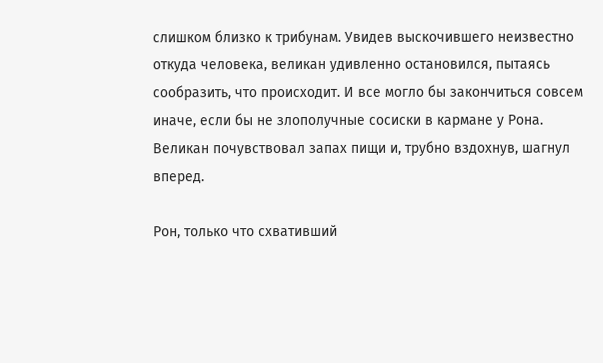слишком близко к трибунам. Увидев выскочившего неизвестно откуда человека, великан удивленно остановился, пытаясь сообразить, что происходит. И все могло бы закончиться совсем иначе, если бы не злополучные сосиски в кармане у Рона. Великан почувствовал запах пищи и, трубно вздохнув, шагнул вперед.

Рон, только что схвативший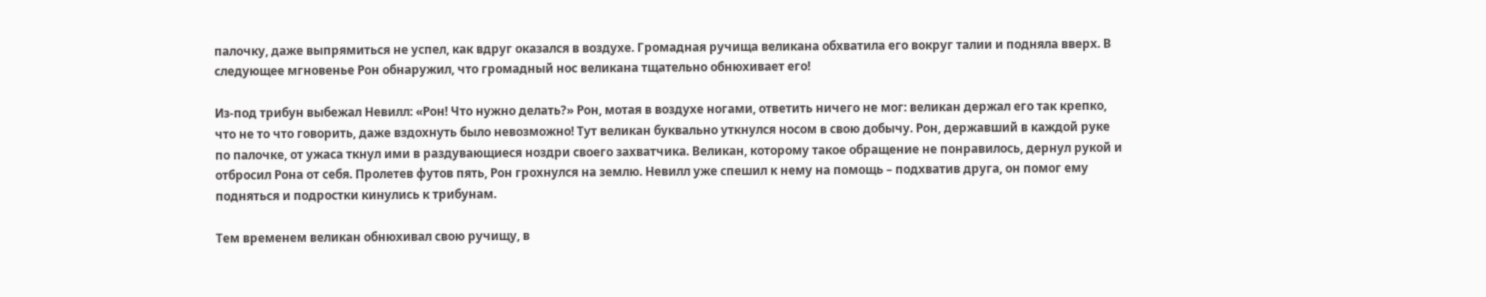палочку, даже выпрямиться не успел, как вдруг оказался в воздухе. Громадная ручища великана обхватила его вокруг талии и подняла вверх. В следующее мгновенье Рон обнаружил, что громадный нос великана тщательно обнюхивает его!

Из-под трибун выбежал Невилл: «Рон! Что нужно делать?» Рон, мотая в воздухе ногами, ответить ничего не мог: великан держал его так крепко, что не то что говорить, даже вздохнуть было невозможно! Тут великан буквально уткнулся носом в свою добычу. Рон, державший в каждой руке по палочке, от ужаса ткнул ими в раздувающиеся ноздри своего захватчика. Великан, которому такое обращение не понравилось, дернул рукой и отбросил Рона от себя. Пролетев футов пять, Рон грохнулся на землю. Невилл уже спешил к нему на помощь – подхватив друга, он помог ему подняться и подростки кинулись к трибунам.

Тем временем великан обнюхивал свою ручищу, в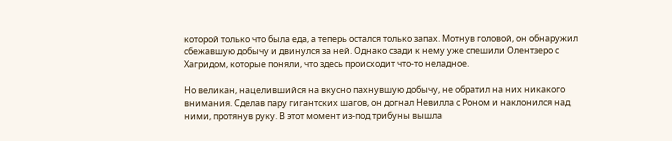которой только что была еда, а теперь остался только запах. Мотнув головой, он обнаружил сбежавшую добычу и двинулся за ней. Однако сзади к нему уже спешили Олентзеро с Хагридом, которые поняли, что здесь происходит что-то неладное.

Но великан, нацелившийся на вкусно пахнувшую добычу, не обратил на них никакого внимания. Сделав пару гигантских шагов, он догнал Невилла с Роном и наклонился над ними, протянув руку. В этот момент из-под трибуны вышла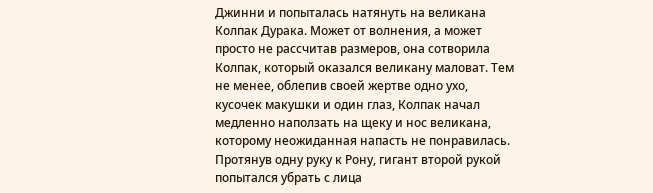Джинни и попыталась натянуть на великана Колпак Дурака. Может от волнения, а может просто не рассчитав размеров, она сотворила Колпак, который оказался великану маловат. Тем не менее, облепив своей жертве одно ухо, кусочек макушки и один глаз, Колпак начал медленно наползать на щеку и нос великана, которому неожиданная напасть не понравилась. Протянув одну руку к Рону, гигант второй рукой попытался убрать с лица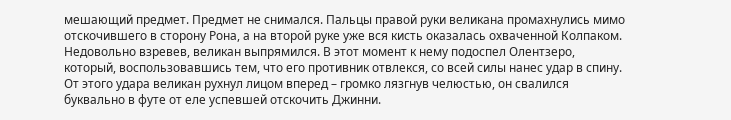мешающий предмет. Предмет не снимался. Пальцы правой руки великана промахнулись мимо отскочившего в сторону Рона, а на второй руке уже вся кисть оказалась охваченной Колпаком. Недовольно взревев, великан выпрямился. В этот момент к нему подоспел Олентзеро, который, воспользовавшись тем, что его противник отвлекся, со всей силы нанес удар в спину. От этого удара великан рухнул лицом вперед – громко лязгнув челюстью, он свалился буквально в футе от еле успевшей отскочить Джинни.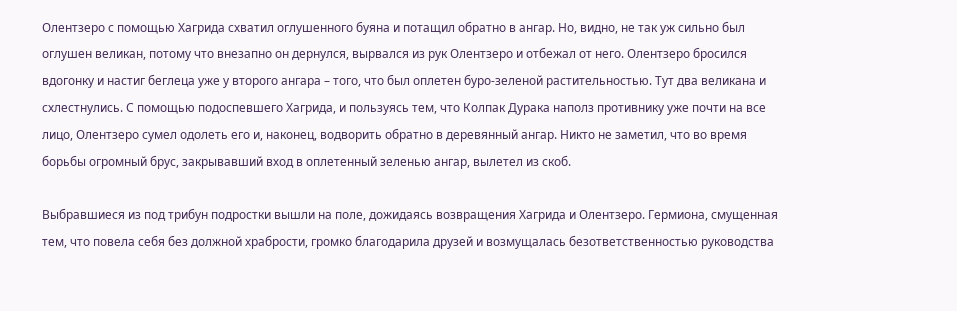Олентзеро с помощью Хагрида схватил оглушенного буяна и потащил обратно в ангар. Но, видно, не так уж сильно был оглушен великан, потому что внезапно он дернулся, вырвался из рук Олентзеро и отбежал от него. Олентзеро бросился вдогонку и настиг беглеца уже у второго ангара – того, что был оплетен буро-зеленой растительностью. Тут два великана и схлестнулись. С помощью подоспевшего Хагрида, и пользуясь тем, что Колпак Дурака наполз противнику уже почти на все лицо, Олентзеро сумел одолеть его и, наконец, водворить обратно в деревянный ангар. Никто не заметил, что во время борьбы огромный брус, закрывавший вход в оплетенный зеленью ангар, вылетел из скоб.

Выбравшиеся из под трибун подростки вышли на поле, дожидаясь возвращения Хагрида и Олентзеро. Гермиона, смущенная тем, что повела себя без должной храбрости, громко благодарила друзей и возмущалась безответственностью руководства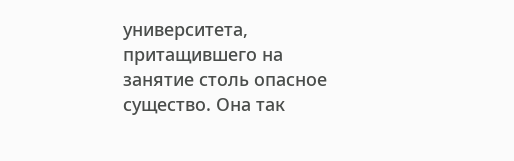университета, притащившего на занятие столь опасное существо. Она так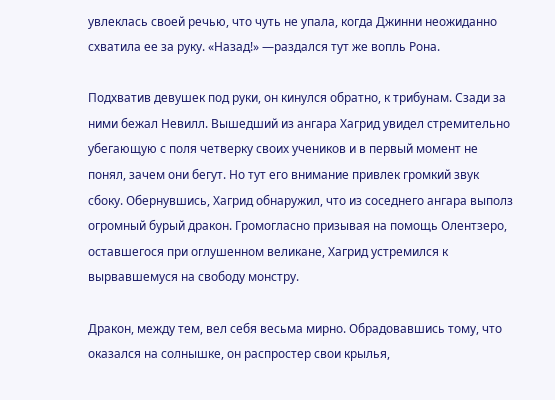увлеклась своей речью, что чуть не упала, когда Джинни неожиданно схватила ее за руку. «Назад!» —раздался тут же вопль Рона.

Подхватив девушек под руки, он кинулся обратно, к трибунам. Сзади за ними бежал Невилл. Вышедший из ангара Хагрид увидел стремительно убегающую с поля четверку своих учеников и в первый момент не понял, зачем они бегут. Но тут его внимание привлек громкий звук сбоку. Обернувшись, Хагрид обнаружил, что из соседнего ангара выполз огромный бурый дракон. Громогласно призывая на помощь Олентзеро, оставшегося при оглушенном великане, Хагрид устремился к вырвавшемуся на свободу монстру.

Дракон, между тем, вел себя весьма мирно. Обрадовавшись тому, что оказался на солнышке, он распростер свои крылья,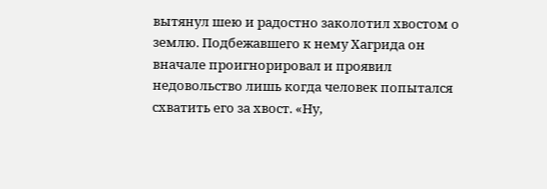вытянул шею и радостно заколотил хвостом о землю. Подбежавшего к нему Хагрида он вначале проигнорировал и проявил недовольство лишь когда человек попытался схватить его за хвост. «Ну,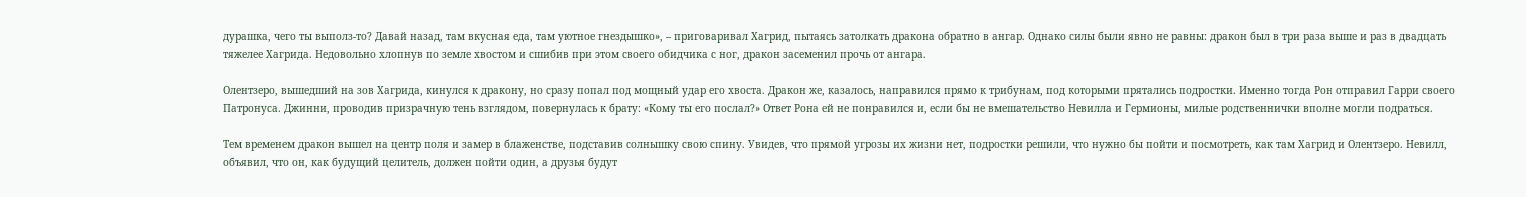дурашка, чего ты выполз-то? Давай назад, там вкусная еда, там уютное гнездышко», – приговаривал Хагрид, пытаясь затолкать дракона обратно в ангар. Однако силы были явно не равны: дракон был в три раза выше и раз в двадцать тяжелее Хагрида. Недовольно хлопнув по земле хвостом и сшибив при этом своего обидчика с ног, дракон засеменил прочь от ангара.

Олентзеро, вышедший на зов Хагрида, кинулся к дракону, но сразу попал под мощный удар его хвоста. Дракон же, казалось, направился прямо к трибунам, под которыми прятались подростки. Именно тогда Рон отправил Гарри своего Патронуса. Джинни, проводив призрачную тень взглядом, повернулась к брату: «Кому ты его послал?» Ответ Рона ей не понравился и, если бы не вмешательство Невилла и Гермионы, милые родственнички вполне могли подраться.

Тем временем дракон вышел на центр поля и замер в блаженстве, подставив солнышку свою спину. Увидев, что прямой угрозы их жизни нет, подростки решили, что нужно бы пойти и посмотреть, как там Хагрид и Олентзеро. Невилл, объявил, что он, как будущий целитель, должен пойти один, а друзья будут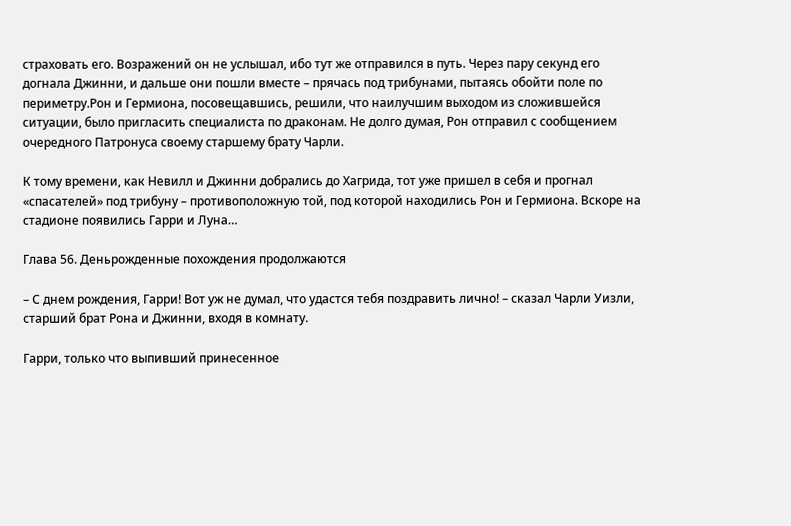страховать его. Возражений он не услышал, ибо тут же отправился в путь. Через пару секунд его догнала Джинни, и дальше они пошли вместе – прячась под трибунами, пытаясь обойти поле по периметру.Рон и Гермиона, посовещавшись, решили, что наилучшим выходом из сложившейся ситуации, было пригласить специалиста по драконам. Не долго думая, Рон отправил с сообщением очередного Патронуса своему старшему брату Чарли.

К тому времени, как Невилл и Джинни добрались до Хагрида, тот уже пришел в себя и прогнал «спасателей» под трибуну – противоположную той, под которой находились Рон и Гермиона. Вскоре на стадионе появились Гарри и Луна…

Глава 56. Деньрожденные похождения продолжаются

– С днем рождения, Гарри! Вот уж не думал, что удастся тебя поздравить лично! – сказал Чарли Уизли, старший брат Рона и Джинни, входя в комнату.

Гарри, только что выпивший принесенное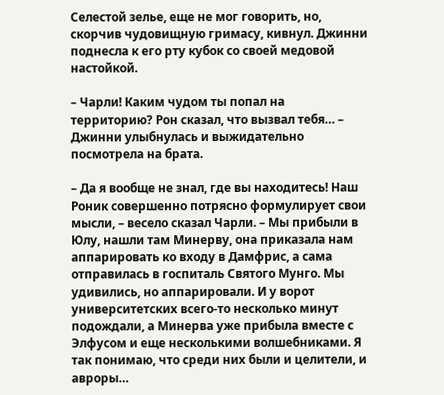Селестой зелье, еще не мог говорить, но, скорчив чудовищную гримасу, кивнул. Джинни поднесла к его рту кубок со своей медовой настойкой.

– Чарли! Каким чудом ты попал на территорию? Рон сказал, что вызвал тебя… – Джинни улыбнулась и выжидательно посмотрела на брата.

– Да я вообще не знал, где вы находитесь! Наш Роник совершенно потрясно формулирует свои мысли, – весело сказал Чарли. – Мы прибыли в Юлу, нашли там Минерву, она приказала нам аппарировать ко входу в Дамфрис, а сама отправилась в госпиталь Святого Мунго. Мы удивились, но аппарировали. И у ворот университетских всего-то несколько минут подождали, а Минерва уже прибыла вместе с Элфусом и еще несколькими волшебниками. Я так понимаю, что среди них были и целители, и авроры…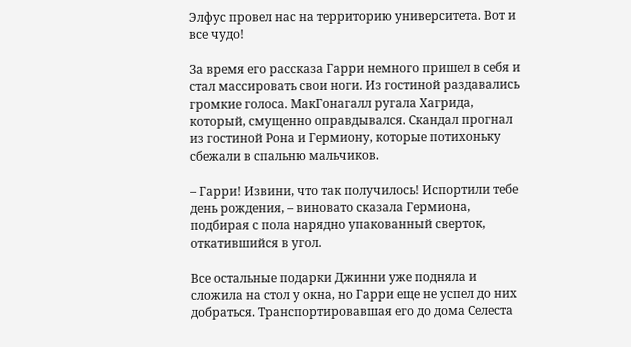Элфус провел нас на территорию университета. Вот и все чудо!

За время его рассказа Гарри немного пришел в себя и стал массировать свои ноги. Из гостиной раздавались громкие голоса. МакГонагалл ругала Хагрида, который, смущенно оправдывался. Скандал прогнал из гостиной Рона и Гермиону, которые потихоньку сбежали в спальню мальчиков.

– Гарри! Извини, что так получилось! Испортили тебе день рождения, – виновато сказала Гермиона, подбирая с пола нарядно упакованный сверток, откатившийся в угол.

Все остальные подарки Джинни уже подняла и сложила на стол у окна, но Гарри еще не успел до них добраться. Транспортировавшая его до дома Селеста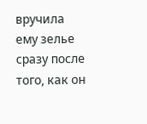вручила ему зелье сразу после того, как он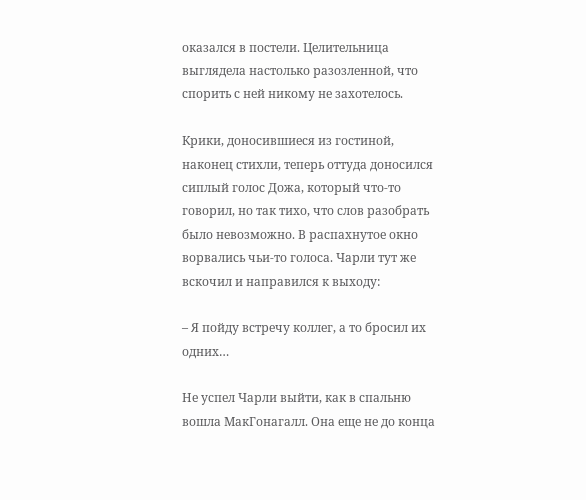оказался в постели. Целительница выглядела настолько разозленной, что спорить с ней никому не захотелось.

Крики, доносившиеся из гостиной, наконец стихли, теперь оттуда доносился сиплый голос Дожа, который что-то говорил, но так тихо, что слов разобрать было невозможно. В распахнутое окно ворвались чьи-то голоса. Чарли тут же вскочил и направился к выходу:

– Я пойду встречу коллег, а то бросил их одних…

Не успел Чарли выйти, как в спальню вошла МакГонагалл. Она еще не до конца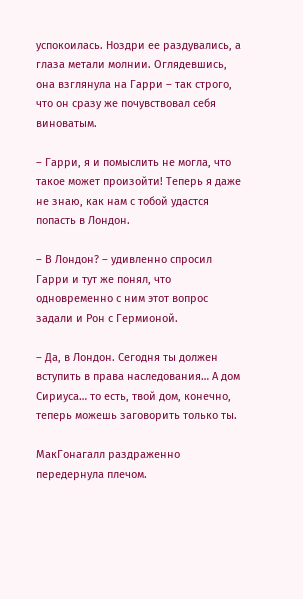успокоилась. Ноздри ее раздувались, а глаза метали молнии. Оглядевшись, она взглянула на Гарри – так строго, что он сразу же почувствовал себя виноватым.

– Гарри, я и помыслить не могла, что такое может произойти! Теперь я даже не знаю, как нам с тобой удастся попасть в Лондон.

– В Лондон? – удивленно спросил Гарри и тут же понял, что одновременно с ним этот вопрос задали и Рон с Гермионой.

– Да, в Лондон. Сегодня ты должен вступить в права наследования… А дом Сириуса… то есть, твой дом, конечно, теперь можешь заговорить только ты.

МакГонагалл раздраженно передернула плечом.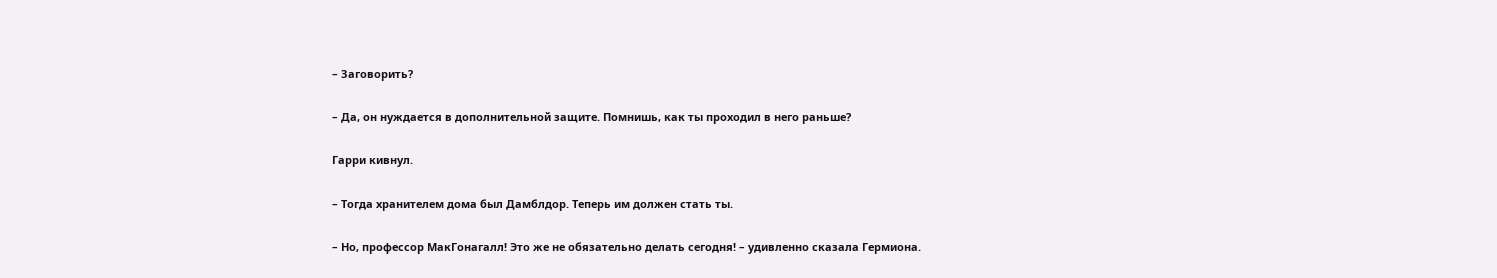– Заговорить?

– Да, он нуждается в дополнительной защите. Помнишь, как ты проходил в него раньше?

Гарри кивнул.

– Тогда хранителем дома был Дамблдор. Теперь им должен стать ты.

– Но, профессор МакГонагалл! Это же не обязательно делать сегодня! – удивленно сказала Гермиона.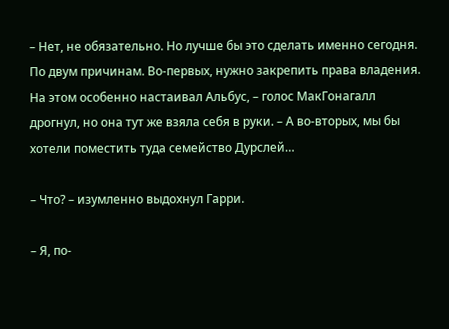– Нет, не обязательно. Но лучше бы это сделать именно сегодня. По двум причинам. Во-первых, нужно закрепить права владения. На этом особенно настаивал Альбус, – голос МакГонагалл дрогнул, но она тут же взяла себя в руки. – А во-вторых, мы бы хотели поместить туда семейство Дурслей…

– Что? – изумленно выдохнул Гарри.

– Я, по-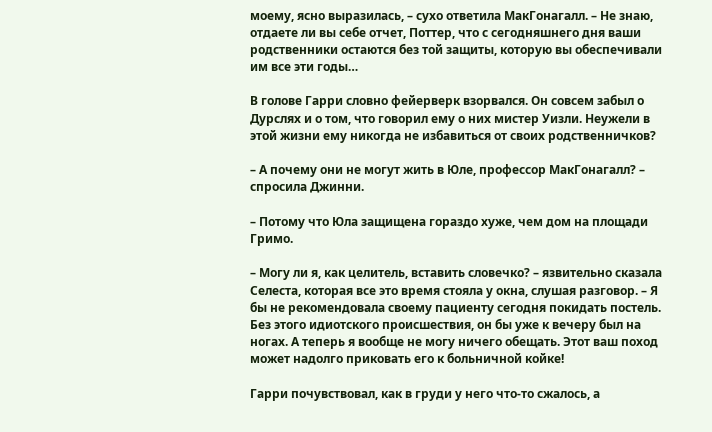моему, ясно выразилась, – сухо ответила МакГонагалл. – Не знаю, отдаете ли вы себе отчет, Поттер, что с сегодняшнего дня ваши родственники остаются без той защиты, которую вы обеспечивали им все эти годы…

В голове Гарри словно фейерверк взорвался. Он совсем забыл о Дурслях и о том, что говорил ему о них мистер Уизли. Неужели в этой жизни ему никогда не избавиться от своих родственничков?

– А почему они не могут жить в Юле, профессор МакГонагалл? – спросила Джинни.

– Потому что Юла защищена гораздо хуже, чем дом на площади Гримо.

– Могу ли я, как целитель, вставить словечко? – язвительно сказала Селеста, которая все это время стояла у окна, слушая разговор. – Я бы не рекомендовала своему пациенту сегодня покидать постель. Без этого идиотского происшествия, он бы уже к вечеру был на ногах. А теперь я вообще не могу ничего обещать. Этот ваш поход может надолго приковать его к больничной койке!

Гарри почувствовал, как в груди у него что-то сжалось, а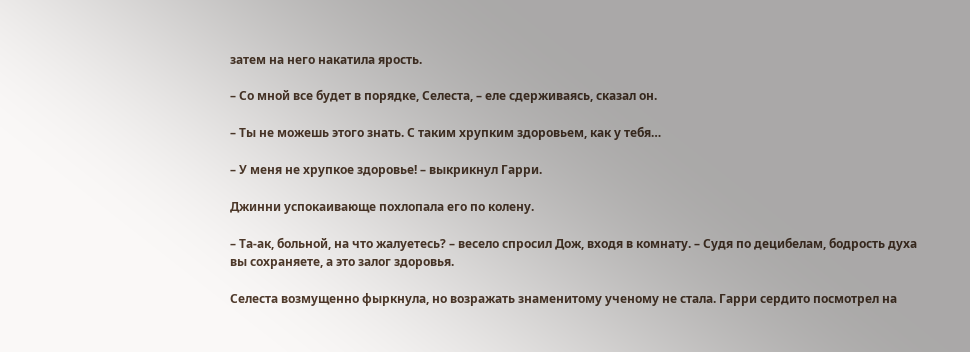затем на него накатила ярость.

– Со мной все будет в порядке, Селеста, – еле сдерживаясь, сказал он.

– Ты не можешь этого знать. С таким хрупким здоровьем, как у тебя…

– У меня не хрупкое здоровье! – выкрикнул Гарри.

Джинни успокаивающе похлопала его по колену.

– Та-ак, больной, на что жалуетесь? – весело спросил Дож, входя в комнату. – Судя по децибелам, бодрость духа вы сохраняете, а это залог здоровья.

Селеста возмущенно фыркнула, но возражать знаменитому ученому не стала. Гарри сердито посмотрел на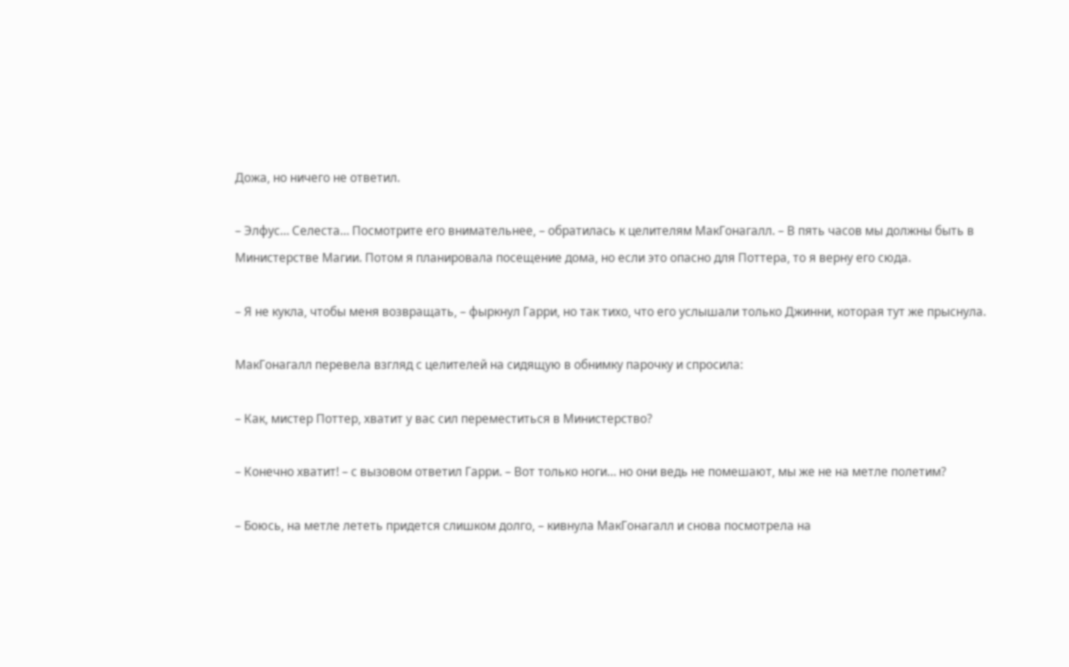Дожа, но ничего не ответил.

– Элфус… Селеста… Посмотрите его внимательнее, – обратилась к целителям МакГонагалл. – В пять часов мы должны быть в Министерстве Магии. Потом я планировала посещение дома, но если это опасно для Поттера, то я верну его сюда.

– Я не кукла, чтобы меня возвращать, – фыркнул Гарри, но так тихо, что его услышали только Джинни, которая тут же прыснула.

МакГонагалл перевела взгляд с целителей на сидящую в обнимку парочку и спросила:

– Как, мистер Поттер, хватит у вас сил переместиться в Министерство?

– Конечно хватит! – с вызовом ответил Гарри. – Вот только ноги… но они ведь не помешают, мы же не на метле полетим?

– Боюсь, на метле лететь придется слишком долго, – кивнула МакГонагалл и снова посмотрела на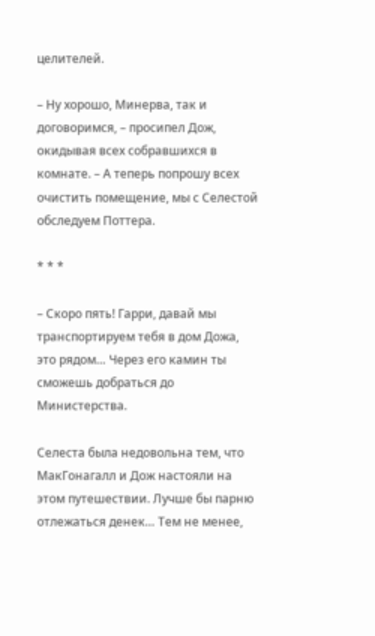целителей.

– Ну хорошо, Минерва, так и договоримся, – просипел Дож, окидывая всех собравшихся в комнате. – А теперь попрошу всех очистить помещение, мы с Селестой обследуем Поттера.

* * *

– Скоро пять! Гарри, давай мы транспортируем тебя в дом Дожа, это рядом… Через его камин ты сможешь добраться до Министерства.

Селеста была недовольна тем, что МакГонагалл и Дож настояли на этом путешествии. Лучше бы парню отлежаться денек… Тем не менее,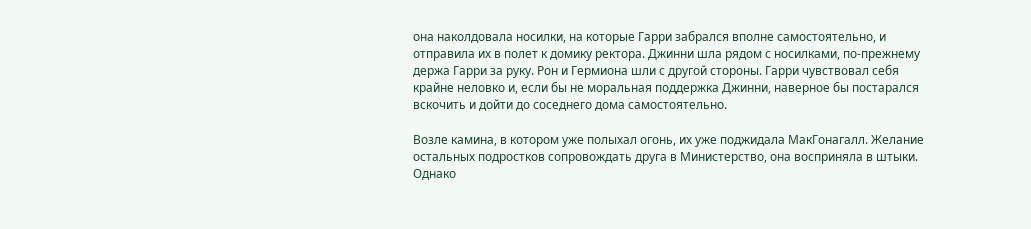она наколдовала носилки, на которые Гарри забрался вполне самостоятельно, и отправила их в полет к домику ректора. Джинни шла рядом с носилками, по-прежнему держа Гарри за руку. Рон и Гермиона шли с другой стороны. Гарри чувствовал себя крайне неловко и, если бы не моральная поддержка Джинни, наверное бы постарался вскочить и дойти до соседнего дома самостоятельно.

Возле камина, в котором уже полыхал огонь, их уже поджидала МакГонагалл. Желание остальных подростков сопровождать друга в Министерство, она восприняла в штыки. Однако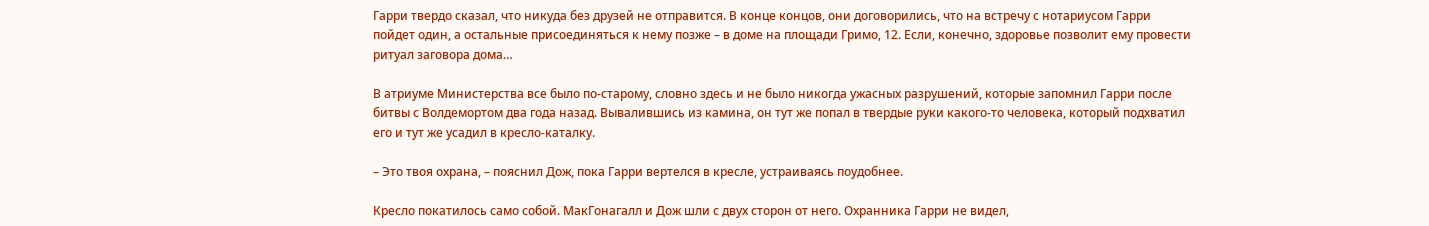Гарри твердо сказал, что никуда без друзей не отправится. В конце концов, они договорились, что на встречу с нотариусом Гарри пойдет один, а остальные присоединяться к нему позже – в доме на площади Гримо, 12. Если, конечно, здоровье позволит ему провести ритуал заговора дома…

В атриуме Министерства все было по-старому, словно здесь и не было никогда ужасных разрушений, которые запомнил Гарри после битвы с Волдемортом два года назад. Вывалившись из камина, он тут же попал в твердые руки какого-то человека, который подхватил его и тут же усадил в кресло-каталку.

– Это твоя охрана, – пояснил Дож, пока Гарри вертелся в кресле, устраиваясь поудобнее.

Кресло покатилось само собой. МакГонагалл и Дож шли с двух сторон от него. Охранника Гарри не видел,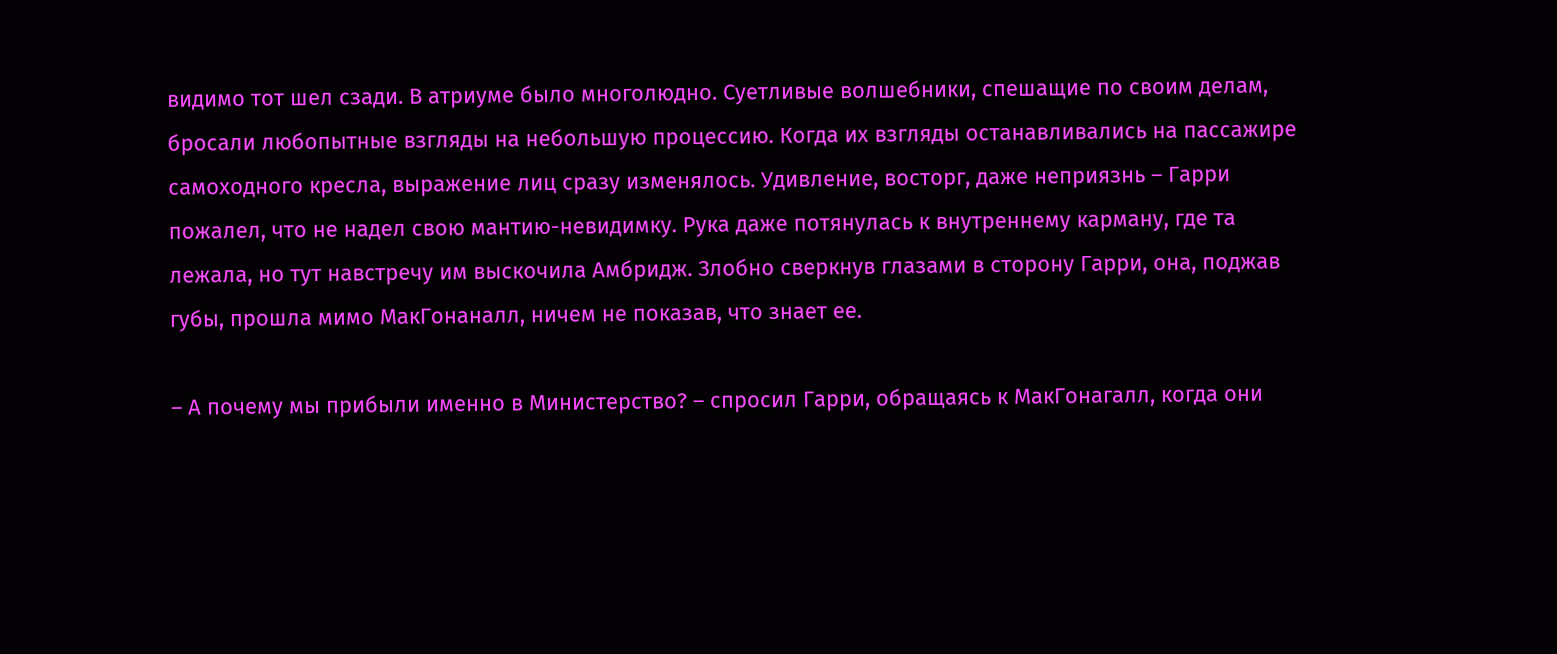видимо тот шел сзади. В атриуме было многолюдно. Суетливые волшебники, спешащие по своим делам, бросали любопытные взгляды на небольшую процессию. Когда их взгляды останавливались на пассажире самоходного кресла, выражение лиц сразу изменялось. Удивление, восторг, даже неприязнь – Гарри пожалел, что не надел свою мантию-невидимку. Рука даже потянулась к внутреннему карману, где та лежала, но тут навстречу им выскочила Амбридж. Злобно сверкнув глазами в сторону Гарри, она, поджав губы, прошла мимо МакГонаналл, ничем не показав, что знает ее.

– А почему мы прибыли именно в Министерство? – спросил Гарри, обращаясь к МакГонагалл, когда они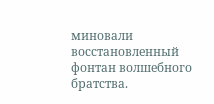миновали восстановленный фонтан волшебного братства.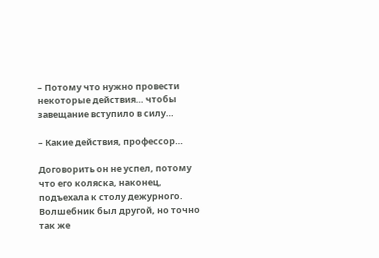– Потому что нужно провести некоторые действия… чтобы завещание вступило в силу…

– Какие действия, профессор…

Договорить он не успел, потому что его коляска, наконец, подъехала к столу дежурного. Волшебник был другой, но точно так же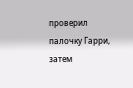проверил палочку Гарри, затем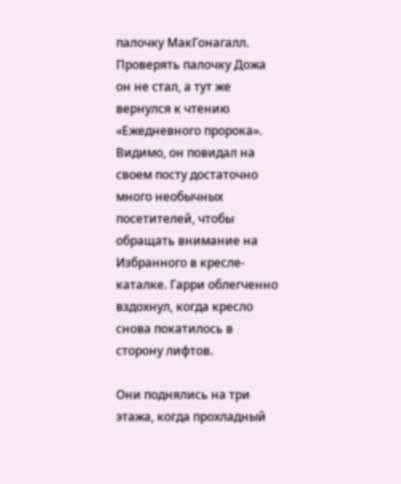палочку МакГонагалл. Проверять палочку Дожа он не стал, а тут же вернулся к чтению «Ежедневного пророка». Видимо, он повидал на своем посту достаточно много необычных посетителей, чтобы обращать внимание на Избранного в кресле-каталке. Гарри облегченно вздохнул, когда кресло снова покатилось в сторону лифтов.

Они поднялись на три этажа, когда прохладный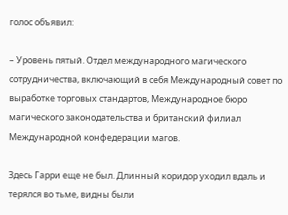голос объявил:

– Уровень пятый. Отдел международного магического сотрудничества, включающий в себя Международный совет по выработке торговых стандартов, Международное бюро магического законодательства и британский филиал Международной конфедерации магов.

Здесь Гарри еще не был. Длинный коридор уходил вдаль и терялся во тьме, видны были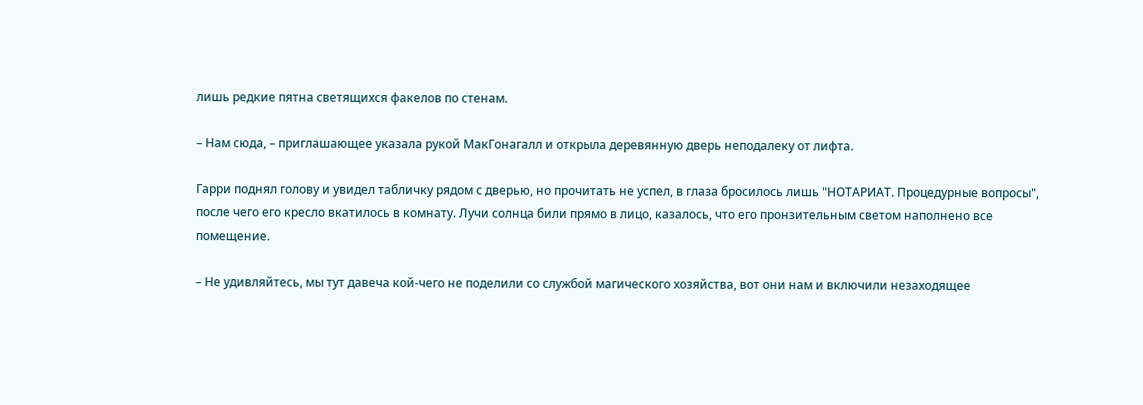лишь редкие пятна светящихся факелов по стенам.

– Нам сюда, – приглашающее указала рукой МакГонагалл и открыла деревянную дверь неподалеку от лифта.

Гарри поднял голову и увидел табличку рядом с дверью, но прочитать не успел, в глаза бросилось лишь "НОТАРИАТ. Процедурные вопросы", после чего его кресло вкатилось в комнату. Лучи солнца били прямо в лицо, казалось, что его пронзительным светом наполнено все помещение.

– Не удивляйтесь, мы тут давеча кой-чего не поделили со службой магического хозяйства, вот они нам и включили незаходящее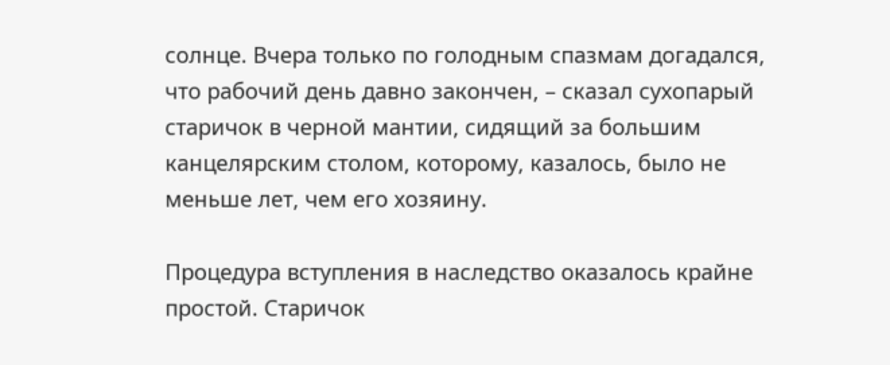солнце. Вчера только по голодным спазмам догадался, что рабочий день давно закончен, – сказал сухопарый старичок в черной мантии, сидящий за большим канцелярским столом, которому, казалось, было не меньше лет, чем его хозяину.

Процедура вступления в наследство оказалось крайне простой. Старичок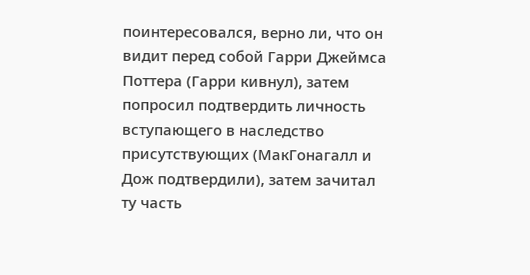поинтересовался, верно ли, что он видит перед собой Гарри Джеймса Поттера (Гарри кивнул), затем попросил подтвердить личность вступающего в наследство присутствующих (МакГонагалл и Дож подтвердили), затем зачитал ту часть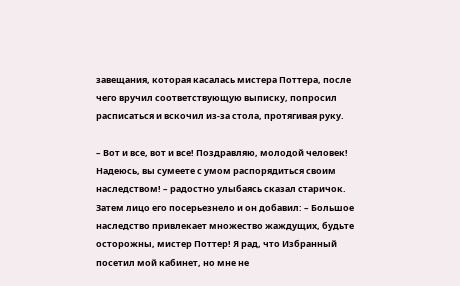завещания, которая касалась мистера Поттера, после чего вручил соответствующую выписку, попросил расписаться и вскочил из-за стола, протягивая руку.

– Вот и все, вот и все! Поздравляю, молодой человек! Надеюсь, вы сумеете с умом распорядиться своим наследством! – радостно улыбаясь сказал старичок. Затем лицо его посерьезнело и он добавил: – Большое наследство привлекает множество жаждущих, будьте осторожны, мистер Поттер! Я рад, что Избранный посетил мой кабинет, но мне не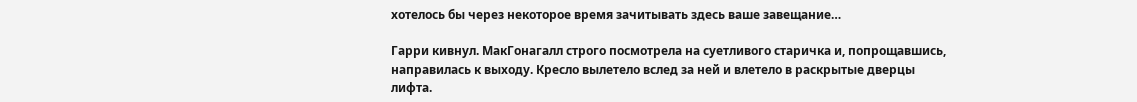хотелось бы через некоторое время зачитывать здесь ваше завещание…

Гарри кивнул. МакГонагалл строго посмотрела на суетливого старичка и, попрощавшись, направилась к выходу. Кресло вылетело вслед за ней и влетело в раскрытые дверцы лифта.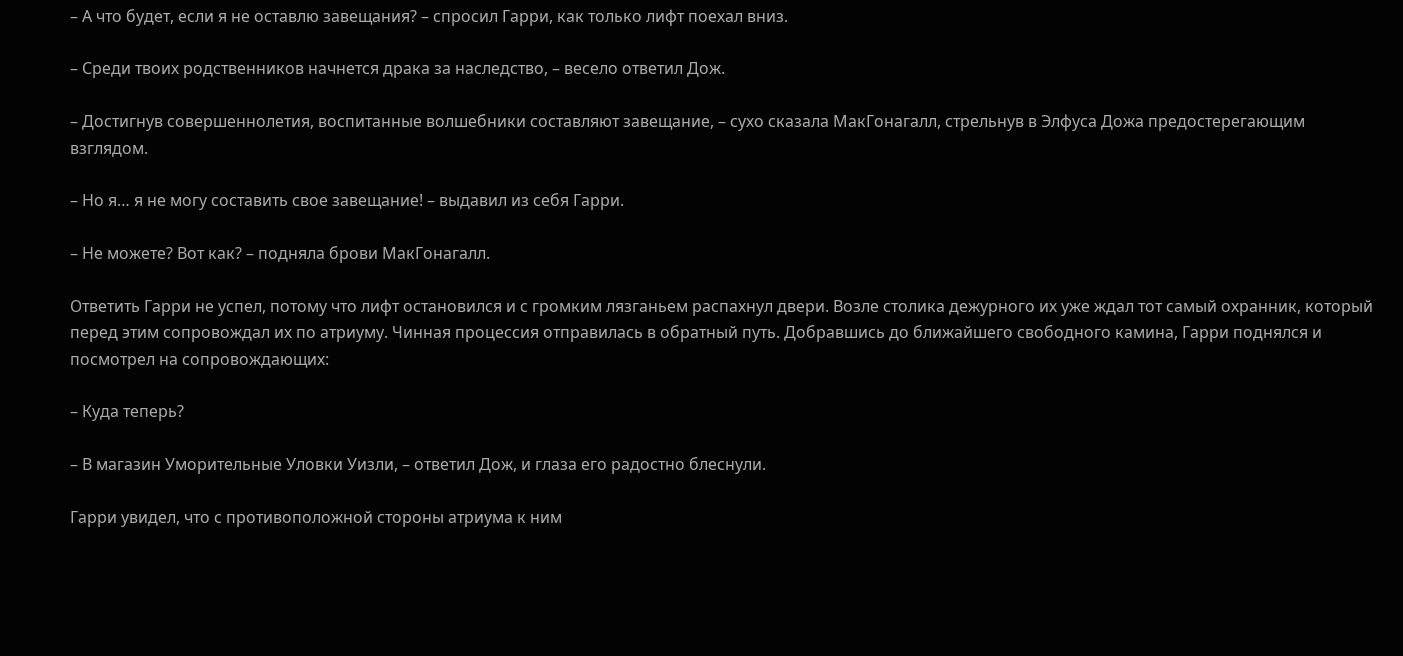– А что будет, если я не оставлю завещания? – спросил Гарри, как только лифт поехал вниз.

– Среди твоих родственников начнется драка за наследство, – весело ответил Дож.

– Достигнув совершеннолетия, воспитанные волшебники составляют завещание, – сухо сказала МакГонагалл, стрельнув в Элфуса Дожа предостерегающим взглядом.

– Но я… я не могу составить свое завещание! – выдавил из себя Гарри.

– Не можете? Вот как? – подняла брови МакГонагалл.

Ответить Гарри не успел, потому что лифт остановился и с громким лязганьем распахнул двери. Возле столика дежурного их уже ждал тот самый охранник, который перед этим сопровождал их по атриуму. Чинная процессия отправилась в обратный путь. Добравшись до ближайшего свободного камина, Гарри поднялся и посмотрел на сопровождающих:

– Куда теперь?

– В магазин Уморительные Уловки Уизли, – ответил Дож, и глаза его радостно блеснули.

Гарри увидел, что с противоположной стороны атриума к ним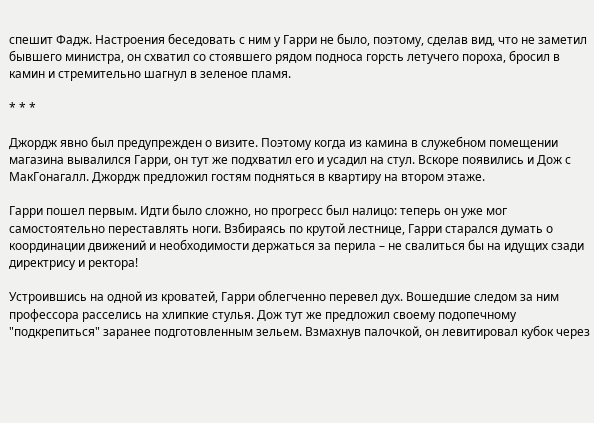спешит Фадж. Настроения беседовать с ним у Гарри не было, поэтому, сделав вид, что не заметил бывшего министра, он схватил со стоявшего рядом подноса горсть летучего пороха, бросил в камин и стремительно шагнул в зеленое пламя.

* * *

Джордж явно был предупрежден о визите. Поэтому когда из камина в служебном помещении магазина вывалился Гарри, он тут же подхватил его и усадил на стул. Вскоре появились и Дож с МакГонагалл. Джордж предложил гостям подняться в квартиру на втором этаже.

Гарри пошел первым. Идти было сложно, но прогресс был налицо: теперь он уже мог самостоятельно переставлять ноги. Взбираясь по крутой лестнице, Гарри старался думать о координации движений и необходимости держаться за перила – не свалиться бы на идущих сзади директрису и ректора!

Устроившись на одной из кроватей, Гарри облегченно перевел дух. Вошедшие следом за ним профессора расселись на хлипкие стулья. Дож тут же предложил своему подопечному "подкрепиться" заранее подготовленным зельем. Взмахнув палочкой, он левитировал кубок через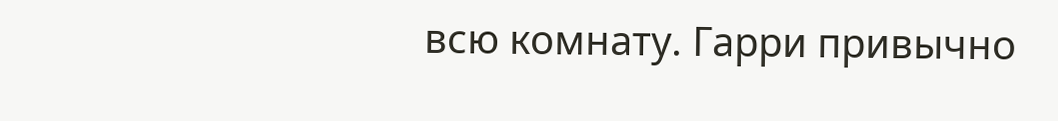всю комнату. Гарри привычно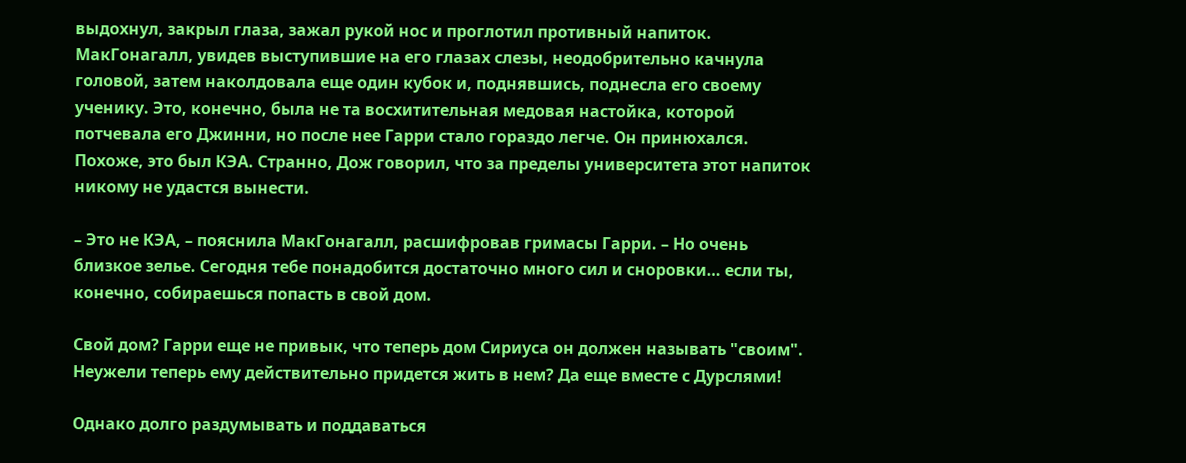выдохнул, закрыл глаза, зажал рукой нос и проглотил противный напиток. МакГонагалл, увидев выступившие на его глазах слезы, неодобрительно качнула головой, затем наколдовала еще один кубок и, поднявшись, поднесла его своему ученику. Это, конечно, была не та восхитительная медовая настойка, которой потчевала его Джинни, но после нее Гарри стало гораздо легче. Он принюхался. Похоже, это был КЭА. Странно, Дож говорил, что за пределы университета этот напиток никому не удастся вынести.

– Это не КЭА, – пояснила МакГонагалл, расшифровав гримасы Гарри. – Но очень близкое зелье. Сегодня тебе понадобится достаточно много сил и сноровки… если ты, конечно, собираешься попасть в свой дом.

Свой дом? Гарри еще не привык, что теперь дом Сириуса он должен называть "своим". Неужели теперь ему действительно придется жить в нем? Да еще вместе с Дурслями!

Однако долго раздумывать и поддаваться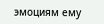эмоциям ему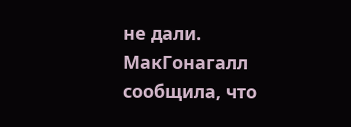не дали. МакГонагалл сообщила, что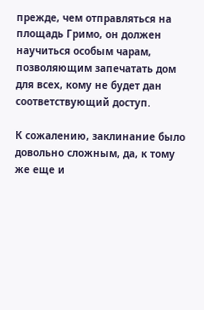прежде, чем отправляться на площадь Гримо, он должен научиться особым чарам, позволяющим запечатать дом для всех, кому не будет дан соответствующий доступ.

К сожалению, заклинание было довольно сложным, да, к тому же еще и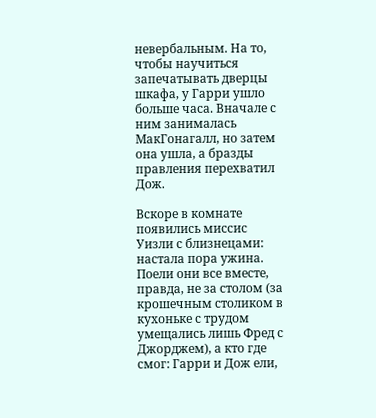невербальным. На то, чтобы научиться запечатывать дверцы шкафа, у Гарри ушло больше часа. Вначале с ним занималась МакГонагалл, но затем она ушла, а бразды правления перехватил Дож.

Вскоре в комнате появились миссис Уизли с близнецами: настала пора ужина. Поели они все вместе, правда, не за столом (за крошечным столиком в кухоньке с трудом умещались лишь Фред с Джорджем), а кто где смог: Гарри и Дож ели,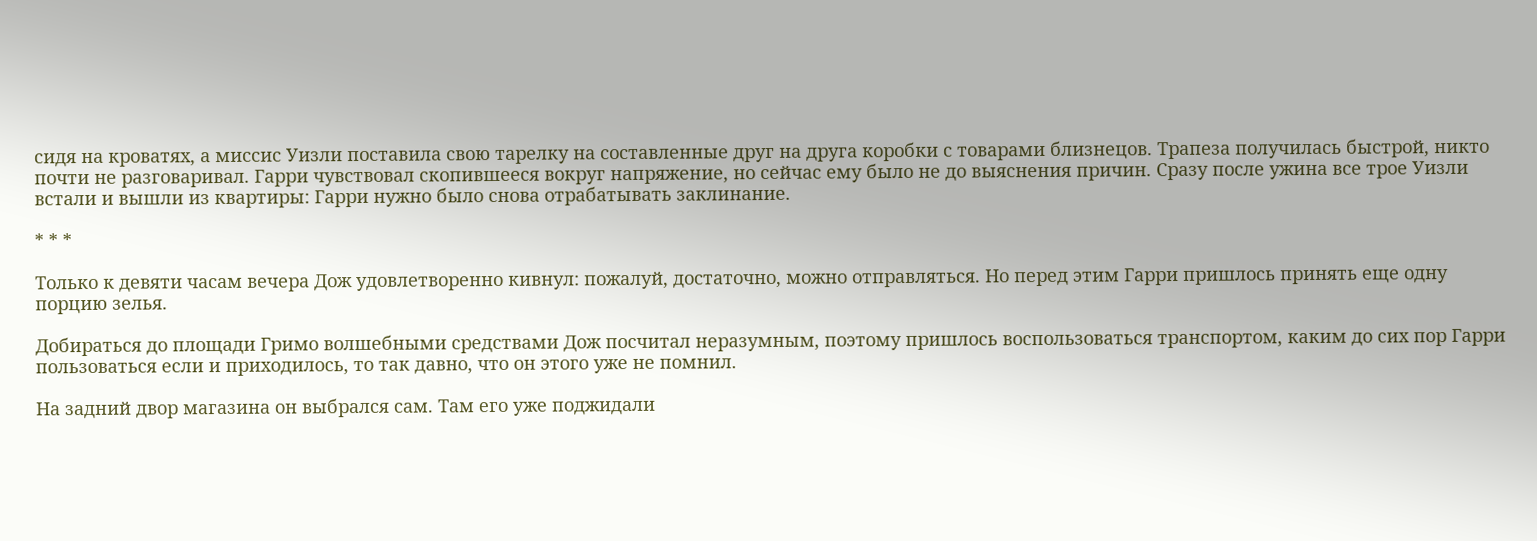сидя на кроватях, а миссис Уизли поставила свою тарелку на составленные друг на друга коробки с товарами близнецов. Трапеза получилась быстрой, никто почти не разговаривал. Гарри чувствовал скопившееся вокруг напряжение, но сейчас ему было не до выяснения причин. Сразу после ужина все трое Уизли встали и вышли из квартиры: Гарри нужно было снова отрабатывать заклинание.

* * *

Только к девяти часам вечера Дож удовлетворенно кивнул: пожалуй, достаточно, можно отправляться. Но перед этим Гарри пришлось принять еще одну порцию зелья.

Добираться до площади Гримо волшебными средствами Дож посчитал неразумным, поэтому пришлось воспользоваться транспортом, каким до сих пор Гарри пользоваться если и приходилось, то так давно, что он этого уже не помнил.

На задний двор магазина он выбрался сам. Там его уже поджидали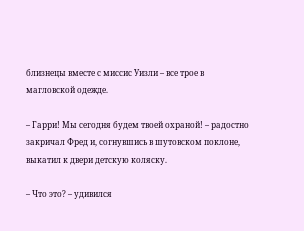близнецы вместе с миссис Уизли – все трое в магловской одежде.

– Гарри! Мы сегодня будем твоей охраной! – радостно закричал Фред и, согнувшись в шутовском поклоне, выкатил к двери детскую коляску.

– Что это? – удивился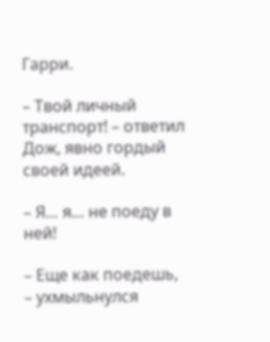Гарри.

– Твой личный транспорт! – ответил Дож, явно гордый своей идеей.

– Я… я… не поеду в ней!

– Еще как поедешь, – ухмыльнулся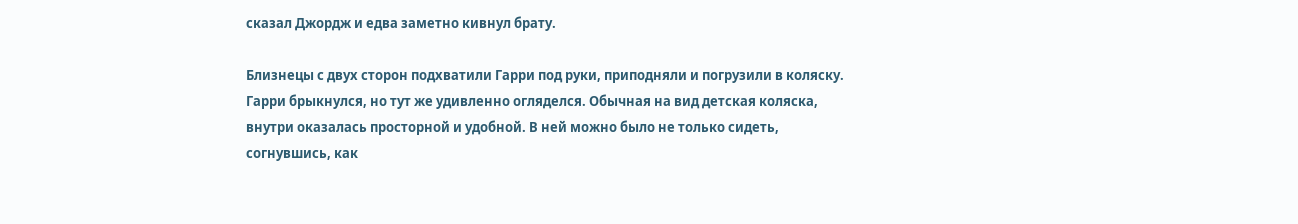сказал Джордж и едва заметно кивнул брату.

Близнецы с двух сторон подхватили Гарри под руки, приподняли и погрузили в коляску. Гарри брыкнулся, но тут же удивленно огляделся. Обычная на вид детская коляска, внутри оказалась просторной и удобной. В ней можно было не только сидеть, согнувшись, как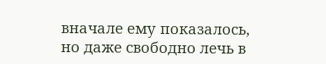вначале ему показалось, но даже свободно лечь в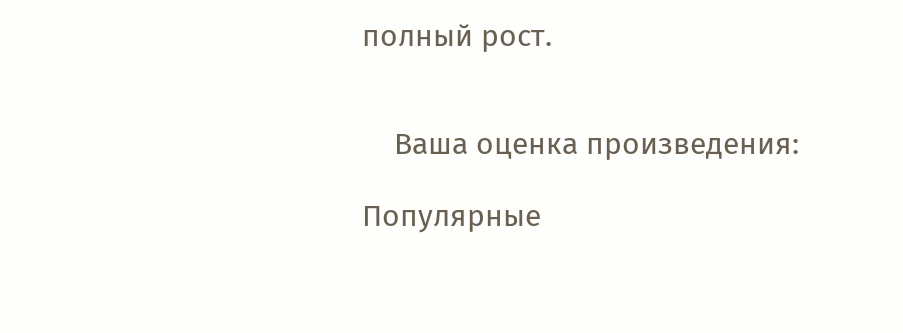полный рост.


    Ваша оценка произведения:

Популярные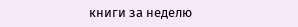книги за неделю